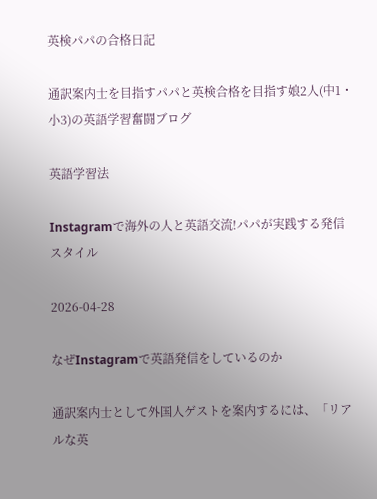英検パパの合格日記

通訳案内士を目指すパパと英検合格を目指す娘2人(中1・小3)の英語学習奮闘ブログ

英語学習法

Instagramで海外の人と英語交流!パパが実践する発信スタイル

2026-04-28

なぜInstagramで英語発信をしているのか

通訳案内士として外国人ゲストを案内するには、「リアルな英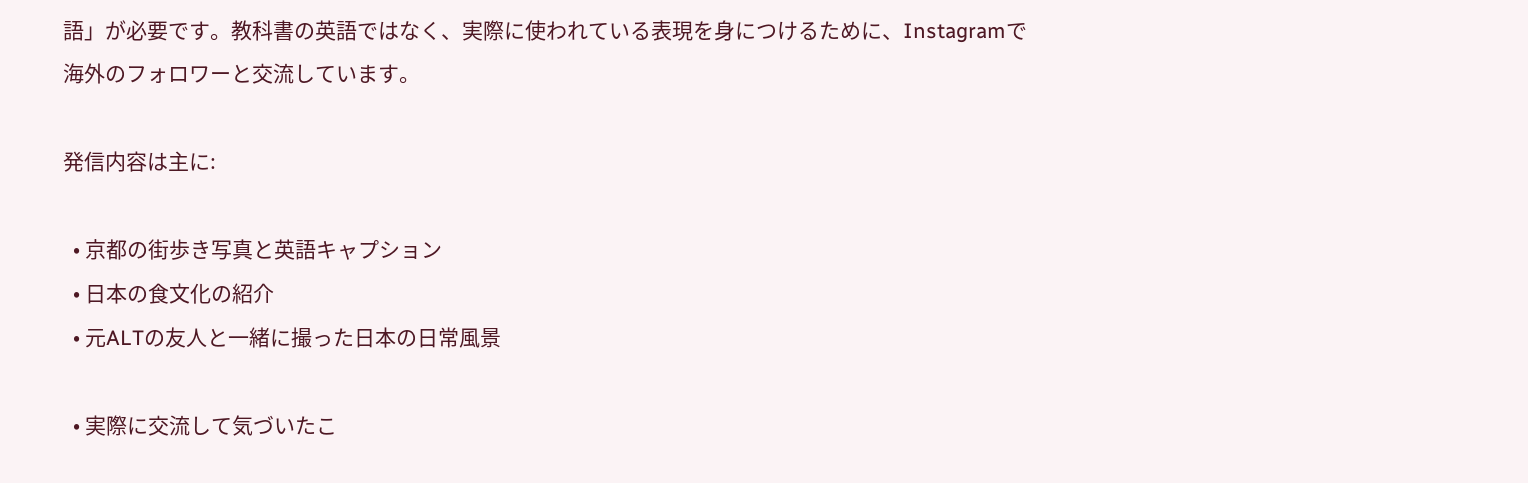語」が必要です。教科書の英語ではなく、実際に使われている表現を身につけるために、Instagramで海外のフォロワーと交流しています。

発信内容は主に:

  • 京都の街歩き写真と英語キャプション
  • 日本の食文化の紹介
  • 元ALTの友人と一緒に撮った日本の日常風景

  • 実際に交流して気づいたこ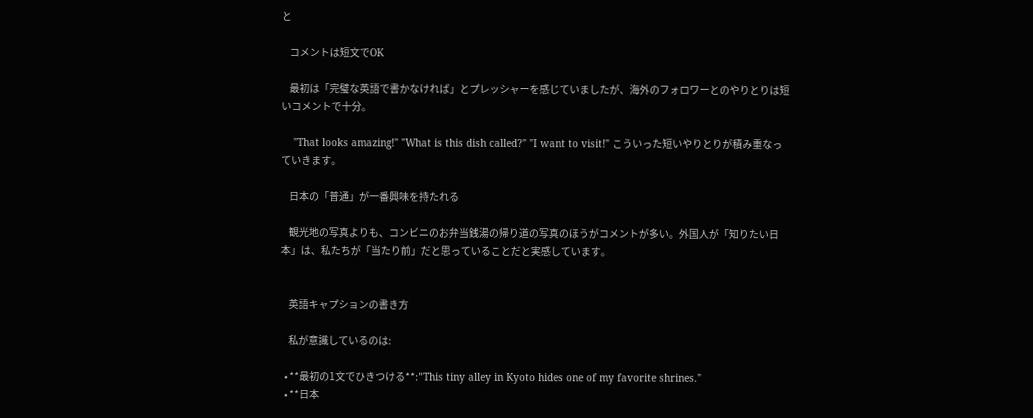と

    コメントは短文でOK

    最初は「完璧な英語で書かなければ」とプレッシャーを感じていましたが、海外のフォロワーとのやりとりは短いコメントで十分。

    "That looks amazing!" "What is this dish called?" "I want to visit!" こういった短いやりとりが積み重なっていきます。

    日本の「普通」が一番興味を持たれる

    観光地の写真よりも、コンビニのお弁当銭湯の帰り道の写真のほうがコメントが多い。外国人が「知りたい日本」は、私たちが「当たり前」だと思っていることだと実感しています。


    英語キャプションの書き方

    私が意識しているのは:

  • **最初の1文でひきつける**:"This tiny alley in Kyoto hides one of my favorite shrines."
  • **日本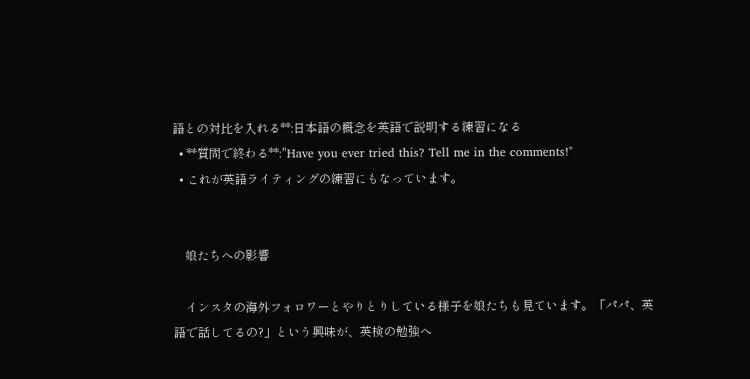語との対比を入れる**:日本語の概念を英語で説明する練習になる
  • **質問で終わる**:"Have you ever tried this? Tell me in the comments!"
  • これが英語ライティングの練習にもなっています。


    娘たちへの影響

    インスタの海外フォロワーとやりとりしている様子を娘たちも見ています。「パパ、英語で話してるの?」という興味が、英検の勉強へ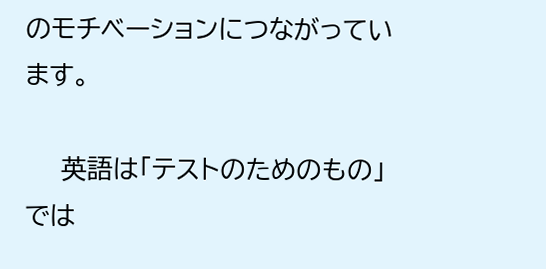のモチベーションにつながっています。

    英語は「テストのためのもの」では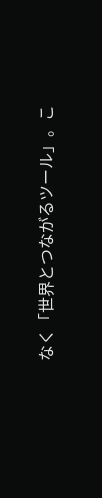なく「世界とつながるツール」。こ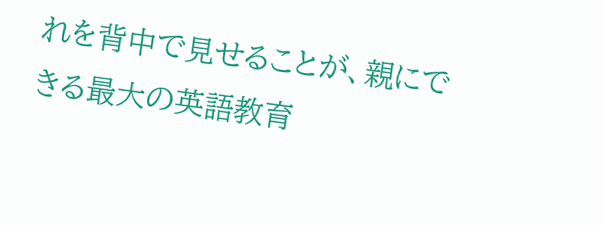れを背中で見せることが、親にできる最大の英語教育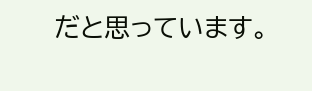だと思っています。